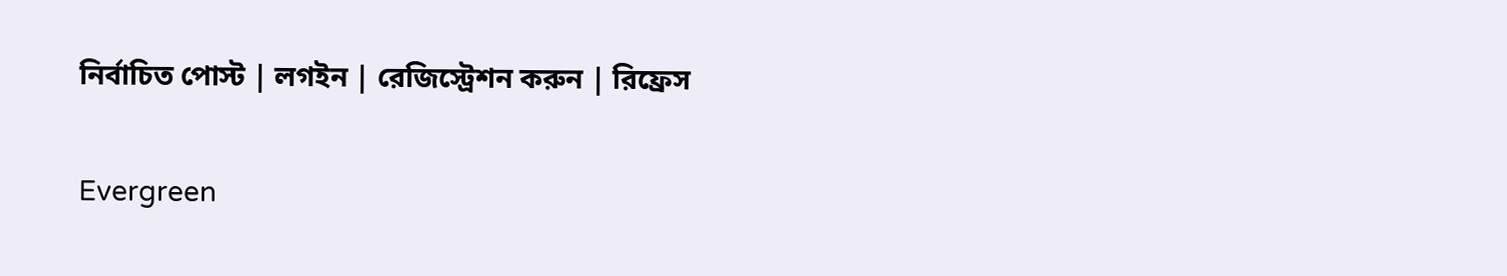নির্বাচিত পোস্ট | লগইন | রেজিস্ট্রেশন করুন | রিফ্রেস

Evergreen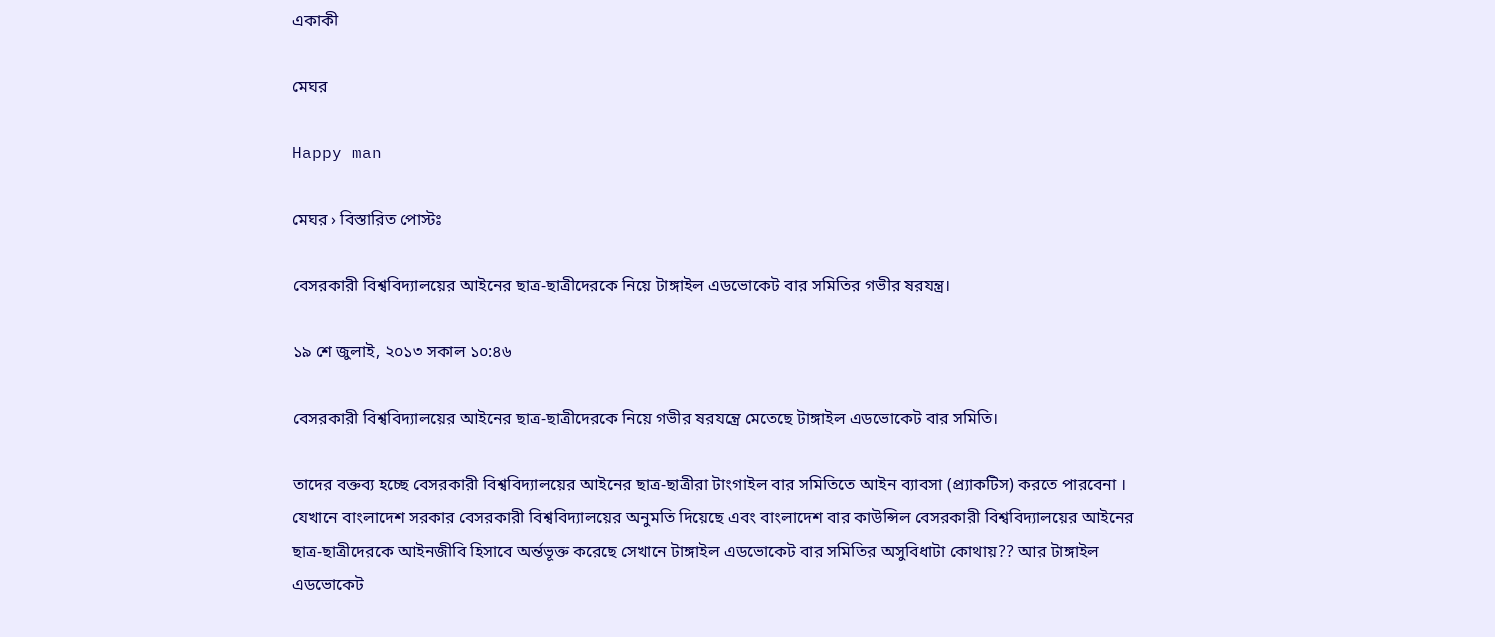একাকী

মেঘর

Happy man

মেঘর › বিস্তারিত পোস্টঃ

বেসরকারী বিশ্ববিদ্যালয়ের আইনের ছাত্র-ছাত্রীদেরকে নিয়ে টাঙ্গাইল এডভোকেট বার সমিতির গভীর ষরযন্ত্র।

১৯ শে জুলাই, ২০১৩ সকাল ১০:৪৬

বেসরকারী বিশ্ববিদ্যালয়ের আইনের ছাত্র-ছাত্রীদেরকে নিয়ে গভীর ষরযন্ত্রে মেতেছে টাঙ্গাইল এডভোকেট বার সমিতি।

তাদের বক্তব্য হচ্ছে বেসরকারী বিশ্ববিদ্যালয়ের আইনের ছাত্র-ছাত্রীরা টাংগাইল বার সমিতিতে আইন ব্যাবসা (প্র্যাকটিস) করতে পারবেনা । যেখানে বাংলাদেশ সরকার বেসরকারী বিশ্ববিদ্যালয়ের অনুমতি দিয়েছে এবং বাংলাদেশ বার কাউন্সিল বেসরকারী বিশ্ববিদ্যালয়ের আইনের ছাত্র-ছাত্রীদেরকে আইনজীবি হিসাবে অর্ন্তভূক্ত করেছে সেখানে টাঙ্গাইল এডভোকেট বার সমিতির অসুবিধাটা কোথায়?? আর টাঙ্গাইল এডভোকেট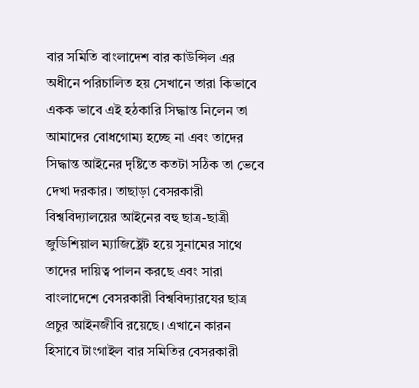বার সমিতি বাংলাদেশ বার কাউন্সিল এর অধীনে পরিচালিত হয় সেখানে তারা কিভাবে একক ভাবে এই হঠকারি সিদ্ধান্ত নিলেন তা আমাদের বোধগোম্য হচ্ছে না এবং তাদের সিদ্ধান্ত আইনের দৃষ্টিতে কতটা সঠিক তা ভেবে দেখা দরকার। তাছাড়া বেসরকারী বিশ্ববিদ্যালয়ের আইনের বহু ছাত্র-ছাত্রী জুডিশিয়াল ম্যাজিষ্ট্রেট হয়ে সুনামের সাথে তাদের দায়িত্ব পালন করছে এবং সারা বাংলাদেশে বেসরকারী বিশ্ববিদ্যারযের ছাত্র প্রচুর আইনজীবি রয়েছে। এখানে কারন হিসাবে টাংগাইল বার সমিতির বেসরকারী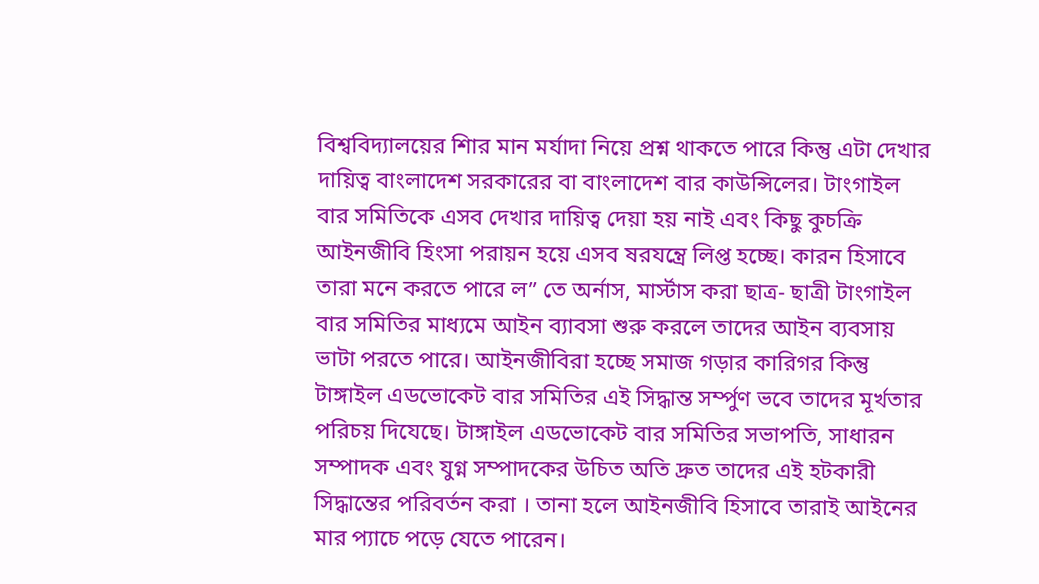বিশ্ববিদ্যালয়ের শিার মান মর্যাদা নিয়ে প্রশ্ন থাকতে পারে কিন্তু এটা দেখার দায়িত্ব বাংলাদেশ সরকারের বা বাংলাদেশ বার কাউন্সিলের। টাংগাইল বার সমিতিকে এসব দেখার দায়িত্ব দেয়া হয় নাই এবং কিছু কুচক্রি আইনজীবি হিংসা পরায়ন হয়ে এসব ষরযন্ত্রে লিপ্ত হচ্ছে। কারন হিসাবে তারা মনে করতে পারে ল” তে অর্নাস, মার্স্টাস করা ছাত্র- ছাত্রী টাংগাইল বার সমিতির মাধ্যমে আইন ব্যাবসা শুরু করলে তাদের আইন ব্যবসায় ভাটা পরতে পারে। আইনজীবিরা হচ্ছে সমাজ গড়ার কারিগর কিন্তু টাঙ্গাইল এডভোকেট বার সমিতির এই সিদ্ধান্ত সর্ম্পুণ ভবে তাদের মূর্খতার পরিচয় দিযেছে। টাঙ্গাইল এডভোকেট বার সমিতির সভাপতি, সাধারন সম্পাদক এবং যুগ্ন সম্পাদকের উচিত অতি দ্রুত তাদের এই হটকারী সিদ্ধান্তের পরিবর্তন করা । তানা হলে আইনজীবি হিসাবে তারাই আইনের মার প্যাচে পড়ে যেতে পারেন।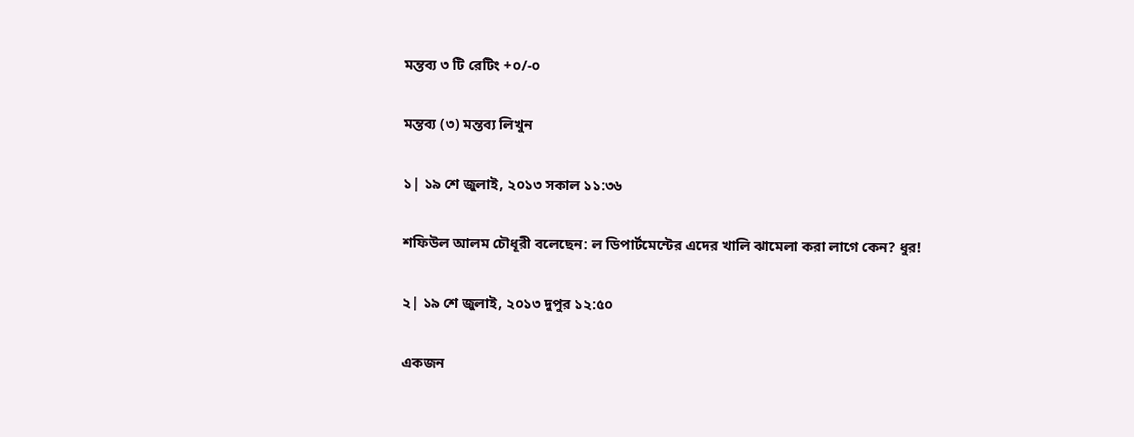মন্তব্য ৩ টি রেটিং +০/-০

মন্তব্য (৩) মন্তব্য লিখুন

১| ১৯ শে জুলাই, ২০১৩ সকাল ১১:৩৬

শফিউল আলম চৌধূরী বলেছেন: ল ডিপার্টমেন্টের এদের খালি ঝামেলা করা লাগে কেন? ধুর!

২| ১৯ শে জুলাই, ২০১৩ দুপুর ১২:৫০

একজন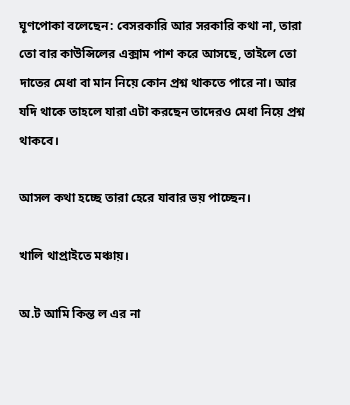ঘূণপোকা বলেছেন: বেসরকারি আর সরকারি কথা না, তারা তো বার কাউন্সিলের এক্সাম পাশ করে আসছে, তাইলে তো দাতের মেধা বা মান নিয়ে কোন প্রশ্ন থাকতে পারে না। আর যদি থাকে তাহলে যারা এটা করছেন তাদেরও মেধা নিয়ে প্রশ্ন থাকবে।

আসল কথা হচ্ছে তারা হেরে যাবার ভয় পাচ্ছেন।

খালি থাপ্রাইতে মঞ্চায়।

অ.ট আমি কিন্ত ল এর না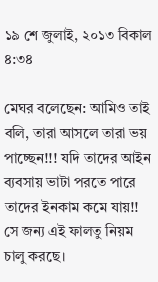১৯ শে জুলাই, ২০১৩ বিকাল ৪:৩৪

মেঘর বলেছেন: আমিও তাই বলি, তারা আসলে তারা ভয় পাচ্ছেন!!! যদি তাদের আইন ব্যবসায় ভাটা পরতে পারে তাদের ইনকাম কমে যায়!! সে জন্য এই ফালতু নিয়ম চালু করছে।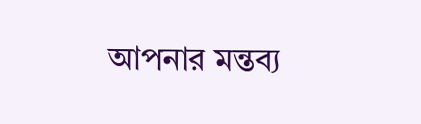আপনার মন্তব্য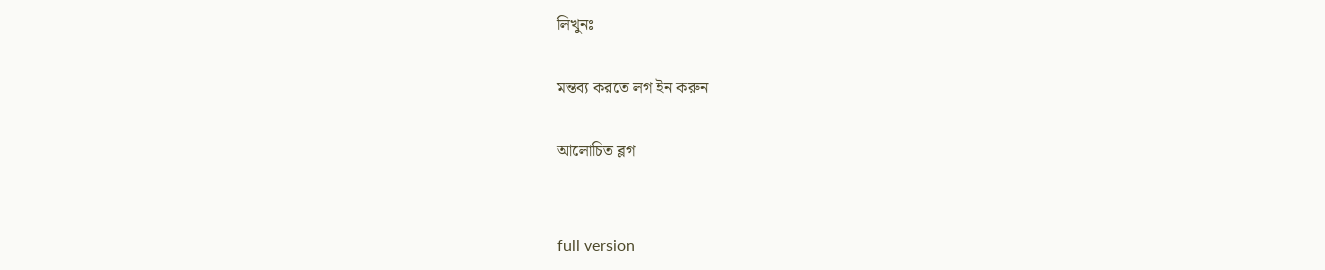লিখুনঃ

মন্তব্য করতে লগ ইন করুন

আলোচিত ব্লগ


full version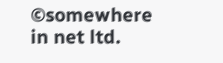©somewhere in net ltd.